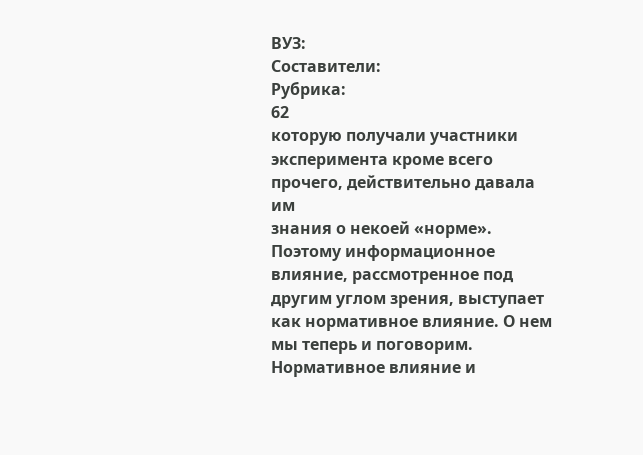ВУЗ:
Составители:
Рубрика:
62
которую получали участники эксперимента кроме всего прочего, действительно давала им
знания о некоей «норме».
Поэтому информационное влияние, рассмотренное под другим углом зрения, выступает
как нормативное влияние. О нем мы теперь и поговорим.
Нормативное влияние и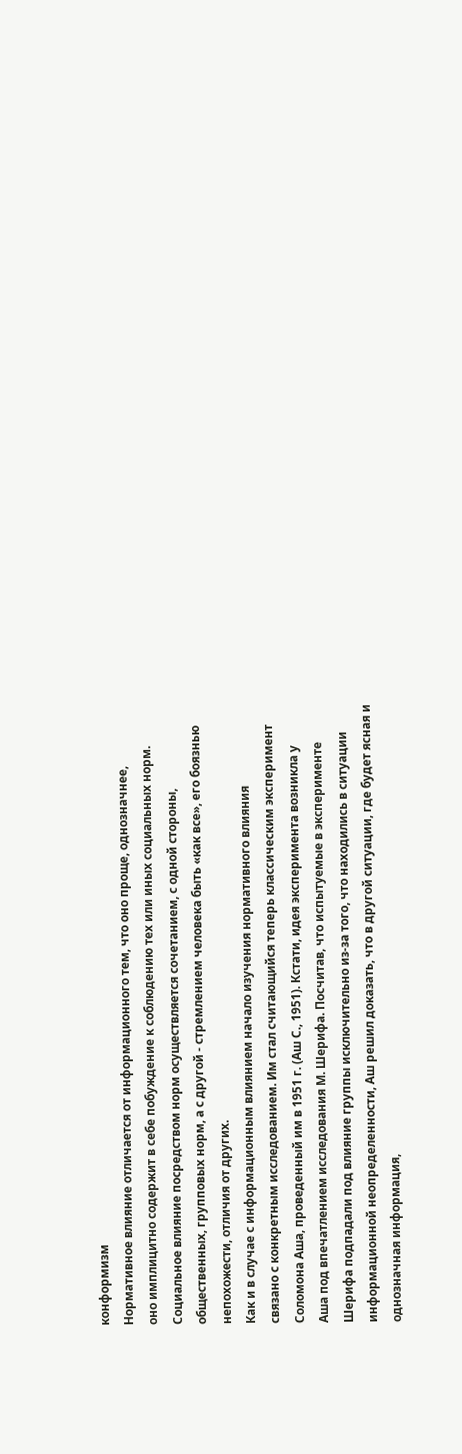конформизм
Нормативное влияние отличается от информационного тем, что оно проще, однозначнее,
оно имплицитно содержит в себе побуждение к соблюдению тех или иных социальных норм.
Социальное влияние посредством норм осуществляется сочетанием, с одной стороны,
общественных, групповых норм, а с другой - стремлением человека быть «как все», его боязнью
непохожести, отличия от других.
Как и в случае с информационным влиянием начало изучения нормативного влияния
связано с конкретным исследованием. Им стал считающийся теперь классическим эксперимент
Соломона Аша, проведенный им в 1951 г. (Аш С., 1951). Кстати, идея эксперимента возникла у
Аша под впечатлением исследования М. Шерифа. Посчитав, что испытуемые в эксперименте
Шерифа подпадали под влияние группы исключительно из-за того, что находились в ситуации
информационной неопределенности, Аш решил доказать, что в другой ситуации, где будет ясная и
однозначная информация,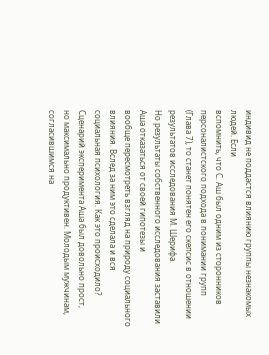индивид не поддастся влиянию группы незнакомых людей. Если
вспомнить, что С. Аш был одним из сторонников персоналистского подхода в понимании групп
(Глава 7), то станет понятен его скепсис в отношении результатов исследования М. Шерифа.
Но результаты собственного исследования заставили Аша отказаться от своей гипотезы и
вообще пересмотреть взгляд на природу социального влияния. Вслед за ним это сделала и вся
социальная психология. Как это происходило? Сценарий эксперимента Аша был довольно прост,
но максимально продуктивен. Молодым мужчинам, согласившимся на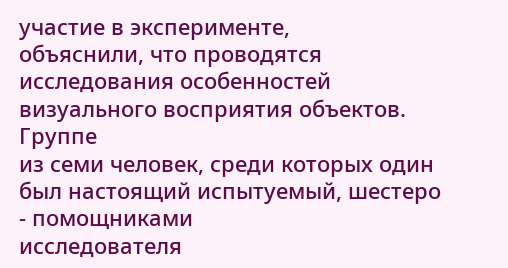участие в эксперименте,
объяснили, что проводятся исследования особенностей визуального восприятия объектов. Группе
из семи человек, среди которых один был настоящий испытуемый, шестеро - помощниками
исследователя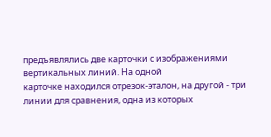предъявлялись две карточки с изображениями вертикальных линий. На одной
карточке находился отрезок-эталон, на другой - три линии для сравнения, одна из которых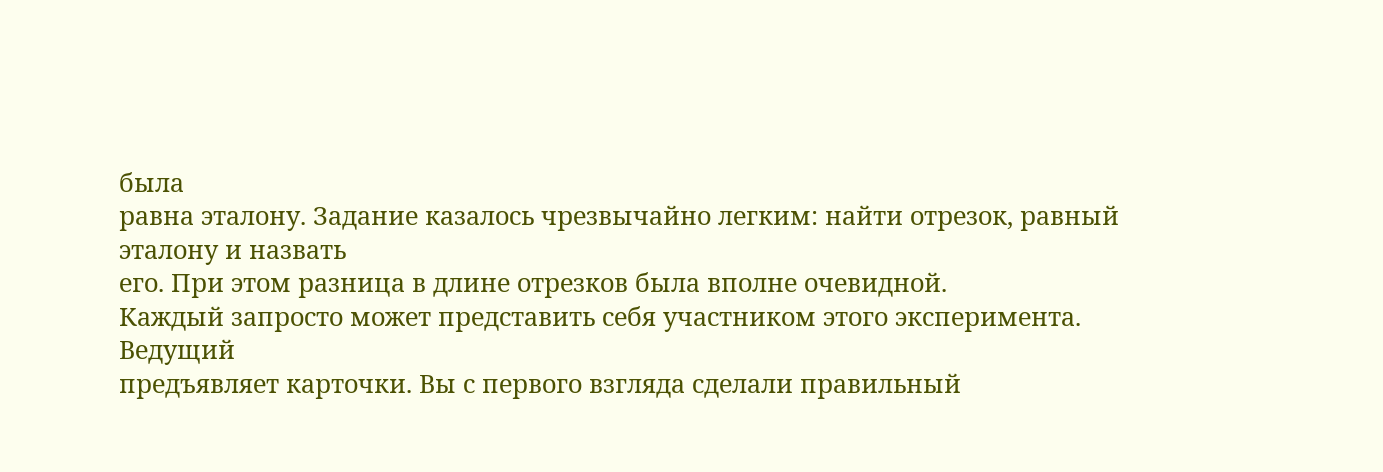была
равна эталону. Задание казалось чрезвычайно легким: найти отрезок, равный эталону и назвать
его. При этом разница в длине отрезков была вполне очевидной.
Каждый запросто может представить себя участником этого эксперимента. Ведущий
предъявляет карточки. Вы с первого взгляда сделали правильный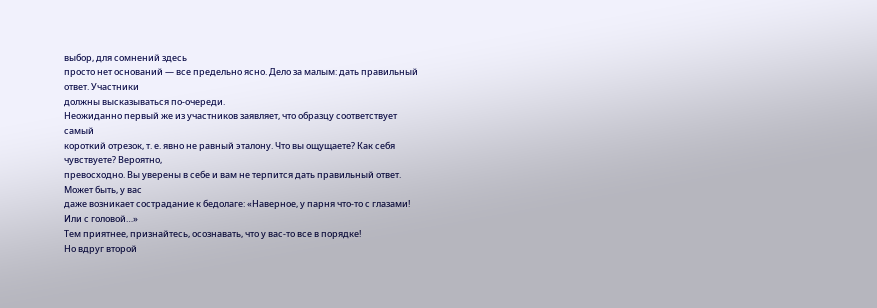выбор, для сомнений здесь
просто нет оснований — все предельно ясно. Дело за малым: дать правильный ответ. Участники
должны высказываться по-очереди.
Неожиданно первый же из участников заявляет, что образцу соответствует самый
короткий отрезок, т. е. явно не равный эталону. Что вы ощущаете? Как себя чувствуете? Вероятно,
превосходно. Вы уверены в себе и вам не терпится дать правильный ответ. Может быть, у вас
даже возникает сострадание к бедолаге: «Наверное, у парня что-то с глазами! Или с головой…»
Тем приятнее, признайтесь, осознавать, что у вас-то все в порядке!
Но вдруг второй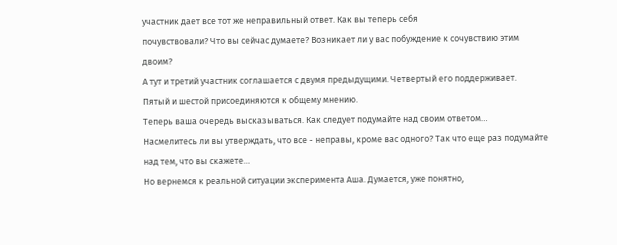участник дает все тот же неправильный ответ. Как вы теперь себя
почувствовали? Что вы сейчас думаете? Возникает ли у вас побуждение к сочувствию этим
двоим?
А тут и третий участник соглашается с двумя предыдущими. Четвертый его поддерживает.
Пятый и шестой присоединяются к общему мнению.
Теперь ваша очередь высказываться. Как следует подумайте над своим ответом…
Насмелитесь ли вы утверждать, что все - неправы, кроме вас одного? Так что еще раз подумайте
над тем, что вы скажете…
Но вернемся к реальной ситуации эксперимента Аша. Думается, уже понятно,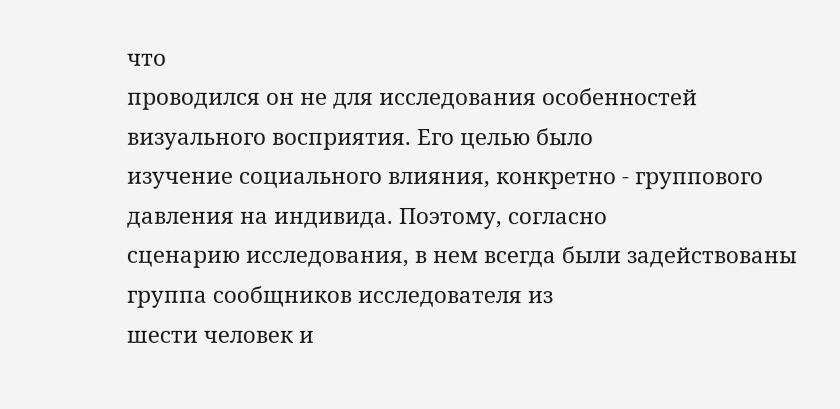что
проводился он не для исследования особенностей визуального восприятия. Его целью было
изучение социального влияния, конкретно - группового давления на индивида. Поэтому, согласно
сценарию исследования, в нем всегда были задействованы группа сообщников исследователя из
шести человек и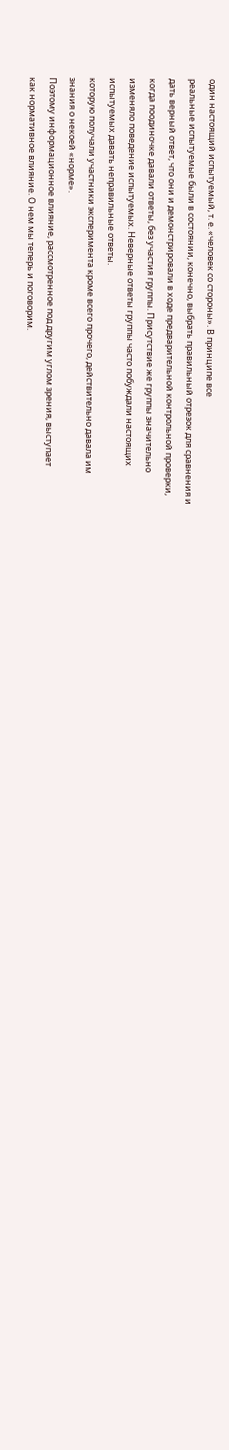один настоящий испытуемый, т. е. «человек со стороны». В принципе все
реальные испытуемые были в состоянии, конечно, выбрать правильный отрезок для сравнения и
дать верный ответ, что они и демонстрировали в ходе предварительной контрольной проверки,
когда поодиночке давали ответы, без участия группы. Присутствие же группы значительно
изменяло поведение испытуемых. Неверные ответы группы часто побуждали настоящих
испытуемых давать неправильные ответы.
которую получали участники эксперимента кроме всего прочего, действительно давала им
знания о некоей «норме».
Поэтому информационное влияние, рассмотренное под другим углом зрения, выступает
как нормативное влияние. О нем мы теперь и поговорим.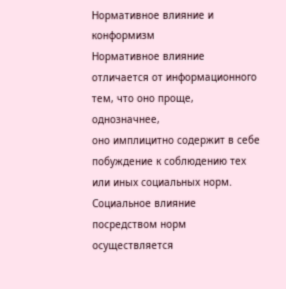Нормативное влияние и конформизм
Нормативное влияние отличается от информационного тем, что оно проще, однозначнее,
оно имплицитно содержит в себе побуждение к соблюдению тех или иных социальных норм.
Социальное влияние посредством норм осуществляется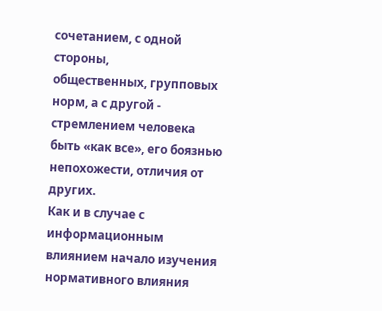сочетанием, с одной стороны,
общественных, групповых норм, а с другой - стремлением человека быть «как все», его боязнью
непохожести, отличия от других.
Как и в случае с информационным влиянием начало изучения нормативного влияния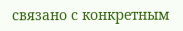связано с конкретным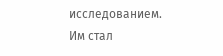исследованием. Им стал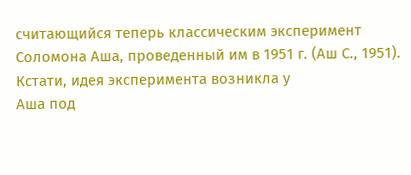считающийся теперь классическим эксперимент
Соломона Аша, проведенный им в 1951 г. (Аш С., 1951). Кстати, идея эксперимента возникла у
Аша под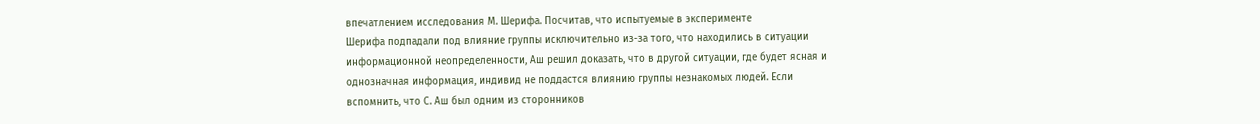впечатлением исследования М. Шерифа. Посчитав, что испытуемые в эксперименте
Шерифа подпадали под влияние группы исключительно из-за того, что находились в ситуации
информационной неопределенности, Аш решил доказать, что в другой ситуации, где будет ясная и
однозначная информация, индивид не поддастся влиянию группы незнакомых людей. Если
вспомнить, что С. Аш был одним из сторонников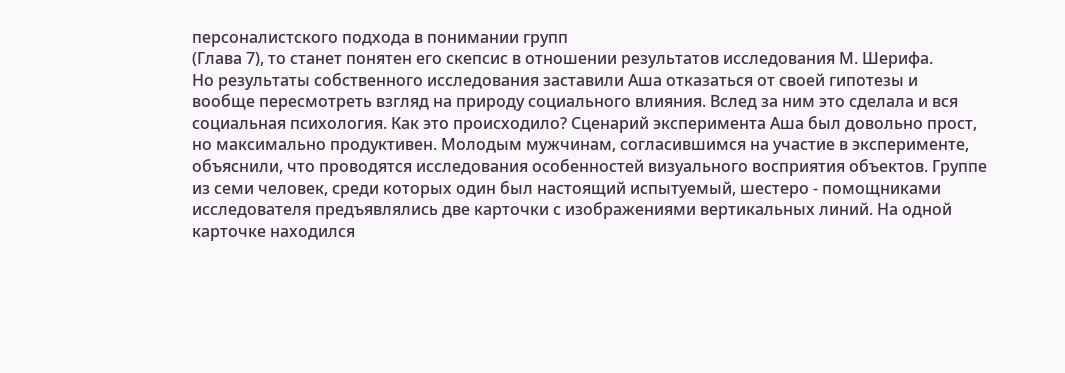персоналистского подхода в понимании групп
(Глава 7), то станет понятен его скепсис в отношении результатов исследования М. Шерифа.
Но результаты собственного исследования заставили Аша отказаться от своей гипотезы и
вообще пересмотреть взгляд на природу социального влияния. Вслед за ним это сделала и вся
социальная психология. Как это происходило? Сценарий эксперимента Аша был довольно прост,
но максимально продуктивен. Молодым мужчинам, согласившимся на участие в эксперименте,
объяснили, что проводятся исследования особенностей визуального восприятия объектов. Группе
из семи человек, среди которых один был настоящий испытуемый, шестеро - помощниками
исследователя предъявлялись две карточки с изображениями вертикальных линий. На одной
карточке находился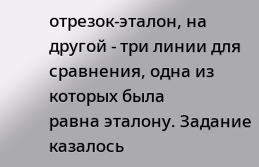отрезок-эталон, на другой - три линии для сравнения, одна из которых была
равна эталону. Задание казалось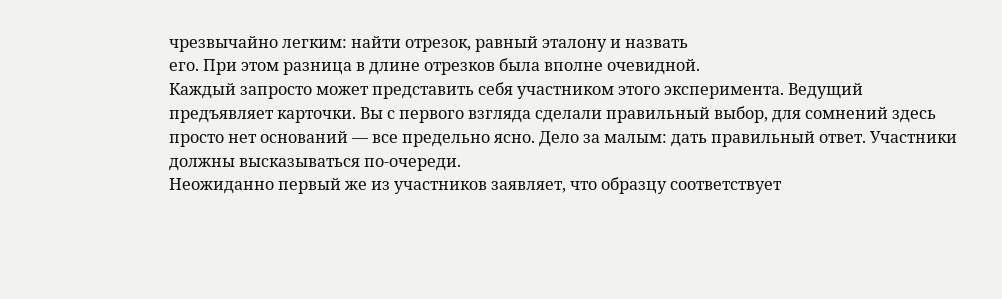чрезвычайно легким: найти отрезок, равный эталону и назвать
его. При этом разница в длине отрезков была вполне очевидной.
Каждый запросто может представить себя участником этого эксперимента. Ведущий
предъявляет карточки. Вы с первого взгляда сделали правильный выбор, для сомнений здесь
просто нет оснований — все предельно ясно. Дело за малым: дать правильный ответ. Участники
должны высказываться по-очереди.
Неожиданно первый же из участников заявляет, что образцу соответствует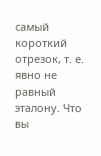самый
короткий отрезок, т. е. явно не равный эталону. Что вы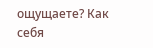ощущаете? Как себя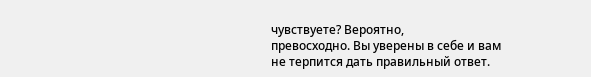чувствуете? Вероятно,
превосходно. Вы уверены в себе и вам не терпится дать правильный ответ.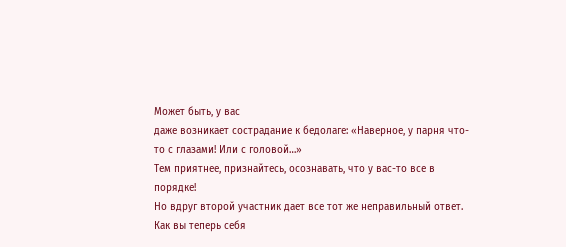Может быть, у вас
даже возникает сострадание к бедолаге: «Наверное, у парня что-то с глазами! Или с головой…»
Тем приятнее, признайтесь, осознавать, что у вас-то все в порядке!
Но вдруг второй участник дает все тот же неправильный ответ. Как вы теперь себя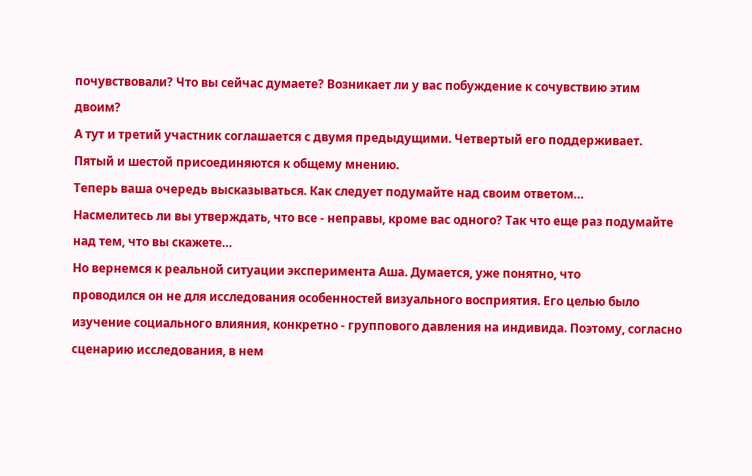почувствовали? Что вы сейчас думаете? Возникает ли у вас побуждение к сочувствию этим
двоим?
А тут и третий участник соглашается с двумя предыдущими. Четвертый его поддерживает.
Пятый и шестой присоединяются к общему мнению.
Теперь ваша очередь высказываться. Как следует подумайте над своим ответом…
Насмелитесь ли вы утверждать, что все - неправы, кроме вас одного? Так что еще раз подумайте
над тем, что вы скажете…
Но вернемся к реальной ситуации эксперимента Аша. Думается, уже понятно, что
проводился он не для исследования особенностей визуального восприятия. Его целью было
изучение социального влияния, конкретно - группового давления на индивида. Поэтому, согласно
сценарию исследования, в нем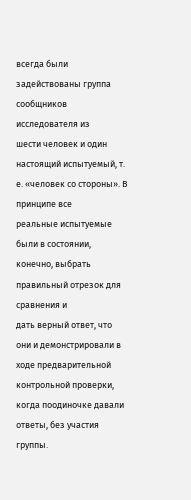всегда были задействованы группа сообщников исследователя из
шести человек и один настоящий испытуемый, т. е. «человек со стороны». В принципе все
реальные испытуемые были в состоянии, конечно, выбрать правильный отрезок для сравнения и
дать верный ответ, что они и демонстрировали в ходе предварительной контрольной проверки,
когда поодиночке давали ответы, без участия группы.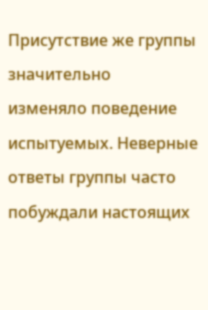Присутствие же группы значительно
изменяло поведение испытуемых. Неверные ответы группы часто побуждали настоящих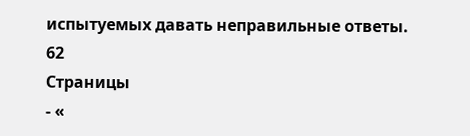испытуемых давать неправильные ответы.
62
Страницы
- «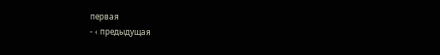первая
- ‹ предыдущая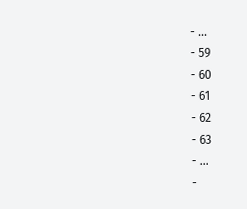- …
- 59
- 60
- 61
- 62
- 63
- …
-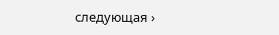следующая ›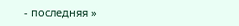- последняя »